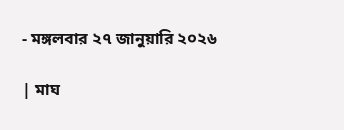- মঙ্গলবার ২৭ জানুয়ারি ২০২৬

| মাঘ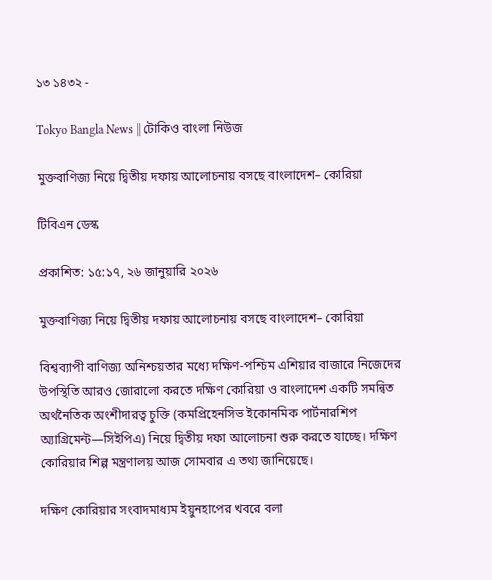১৩ ১৪৩২ -

Tokyo Bangla News || টোকিও বাংলা নিউজ

মুক্তবাণিজ্য নিয়ে দ্বিতীয় দফায় আলোচনায় বসছে বাংলাদেশ– কোরিয়া

টিবিএন ডেস্ক

প্রকাশিত: ১৫:১৭, ২৬ জানুয়ারি ২০২৬

মুক্তবাণিজ্য নিয়ে দ্বিতীয় দফায় আলোচনায় বসছে বাংলাদেশ– কোরিয়া

বিশ্বব্যাপী বাণিজ্য অনিশ্চয়তার মধ্যে দক্ষিণ-পশ্চিম এশিয়ার বাজারে নিজেদের উপস্থিতি আরও জোরালো করতে দক্ষিণ কোরিয়া ও বাংলাদেশ একটি সমন্বিত অর্থনৈতিক অংশীদারত্ব চুক্তি (কমপ্রিহেনসিভ ইকোনমিক পার্টনারশিপ অ্যাগ্রিমেন্ট—সিইপিএ) নিয়ে দ্বিতীয় দফা আলোচনা শুরু করতে যাচ্ছে। দক্ষিণ কোরিয়ার শিল্প মন্ত্রণালয় আজ সোমবার এ তথ্য জানিয়েছে।

দক্ষিণ কোরিয়ার সংবাদমাধ্যম ইয়ুনহাপের খবরে বলা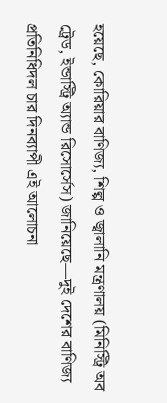হয়েছে, কোরিয়ার বাণিজ্য, শিল্প ও জ্বালানি মন্ত্রণালয় (মিনিস্ট্রি অব ট্রেড, ইন্ডাস্ট্রি অ্যান্ড রিসোর্সেস) জানিয়েছে—দুই দেশের বাণিজ্য প্রতিনিধিদল চার দিনব্যাপী এই আলোচনা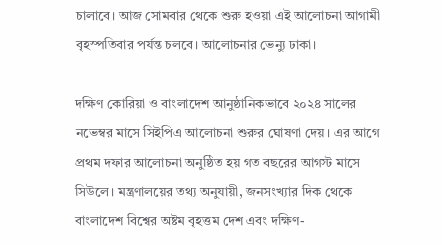চালাবে। আজ সোমবার থেকে শুরু হওয়া এই আলোচনা আগামী বৃহস্পতিবার পর্যন্ত চলবে। আলোচনার ভেন্যু ঢাকা।

দক্ষিণ কোরিয়া ও বাংলাদেশ আনুষ্ঠানিকভাবে ২০২৪ সালের নভেম্বর মাসে সিইপিএ আলোচনা শুরুর ঘোষণা দেয়। এর আগে প্রথম দফার আলোচনা অনুষ্ঠিত হয় গত বছরের আগস্ট মাসে সিউলে। মন্ত্রণালয়ের তথ্য অনুযায়ী, জনসংখ্যার দিক থেকে বাংলাদেশ বিশ্বের অষ্টম বৃহত্তম দেশ এবং দক্ষিণ-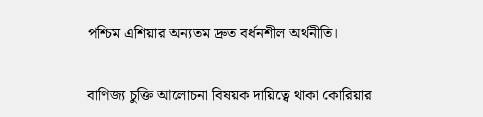পশ্চিম এশিয়ার অন্যতম দ্রুত বর্ধনশীল অর্থনীতি।

বাণিজ্য চুক্তি আলোচনা বিষয়ক দায়িত্বে থাকা কোরিয়ার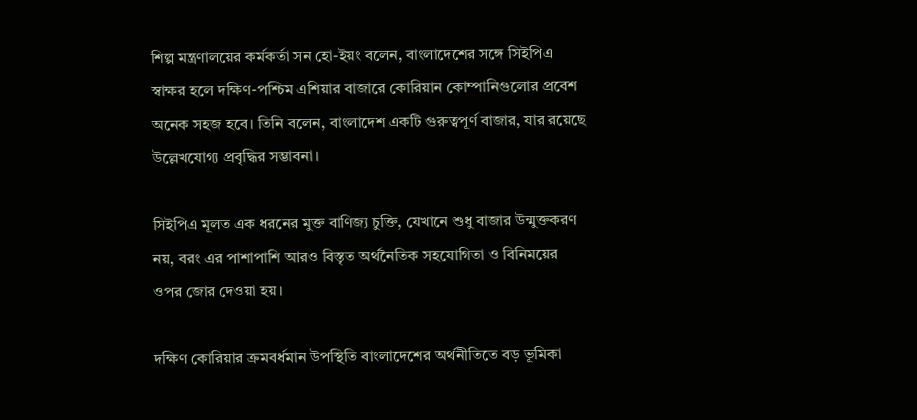শিল্প মন্ত্রণালয়ের কর্মকর্তা সন হো-ইয়ং বলেন, বাংলাদেশের সঙ্গে সিইপিএ স্বাক্ষর হলে দক্ষিণ-পশ্চিম এশিয়ার বাজারে কোরিয়ান কোম্পানিগুলোর প্রবেশ অনেক সহজ হবে। তিনি বলেন, বাংলাদেশ একটি গুরুত্বপূর্ণ বাজার, যার রয়েছে উল্লেখযোগ্য প্রবৃদ্ধির সম্ভাবনা।

সিইপিএ মূলত এক ধরনের মুক্ত বাণিজ্য চুক্তি, যেখানে শুধু বাজার উন্মুক্তকরণ নয়, বরং এর পাশাপাশি আরও বিস্তৃত অর্থনৈতিক সহযোগিতা ও বিনিময়ের ওপর জোর দেওয়া হয়।

দক্ষিণ কোরিয়ার ক্রমবর্ধমান উপস্থিতি বাংলাদেশের অর্থনীতিতে বড় ভূমিকা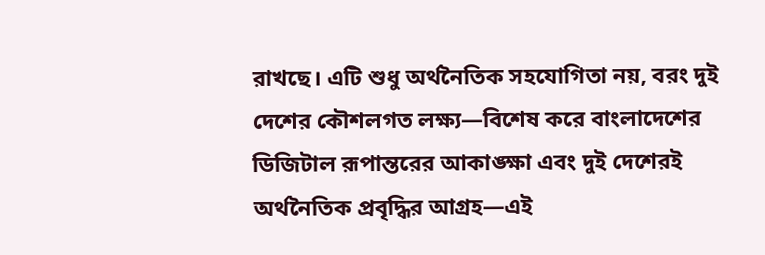রাখছে। এটি শুধু অর্থনৈতিক সহযোগিতা নয়, বরং দুই দেশের কৌশলগত লক্ষ্য—বিশেষ করে বাংলাদেশের ডিজিটাল রূপান্তরের আকাঙ্ক্ষা এবং দুই দেশেরই অর্থনৈতিক প্রবৃদ্ধির আগ্রহ—এই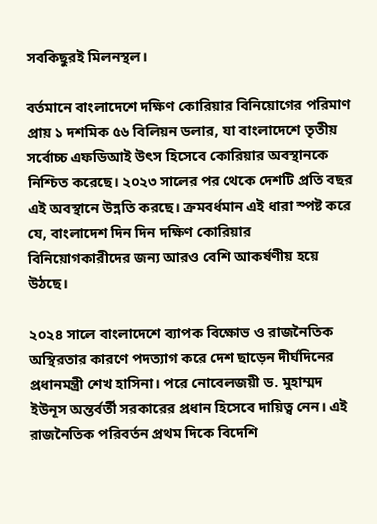সবকিছুরই মিলনস্থল।

বর্তমানে বাংলাদেশে দক্ষিণ কোরিয়ার বিনিয়োগের পরিমাণ প্রায় ১ দশমিক ৫৬ বিলিয়ন ডলার, যা বাংলাদেশে তৃতীয় সর্বোচ্চ এফডিআই উৎস হিসেবে কোরিয়ার অবস্থানকে নিশ্চিত করেছে। ২০২৩ সালের পর থেকে দেশটি প্রতি বছর এই অবস্থানে উন্নতি করছে। ক্রমবর্ধমান এই ধারা স্পষ্ট করে যে, বাংলাদেশ দিন দিন দক্ষিণ কোরিয়ার বিনিয়োগকারীদের জন্য আরও বেশি আকর্ষণীয় হয়ে উঠছে।

২০২৪ সালে বাংলাদেশে ব্যাপক বিক্ষোভ ও রাজনৈতিক অস্থিরতার কারণে পদত্যাগ করে দেশ ছাড়েন দীর্ঘদিনের প্রধানমন্ত্রী শেখ হাসিনা। পরে নোবেলজয়ী ড. মুহাম্মদ ইউনূস অন্তর্বর্তী সরকারের প্রধান হিসেবে দায়িত্ব নেন। এই রাজনৈতিক পরিবর্তন প্রথম দিকে বিদেশি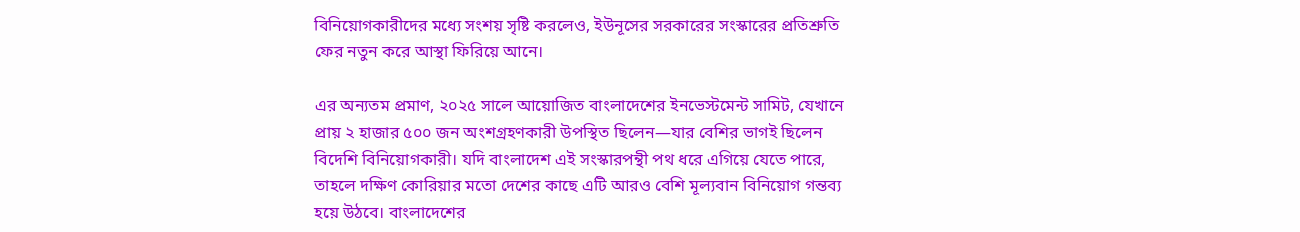বিনিয়োগকারীদের মধ্যে সংশয় সৃষ্টি করলেও, ইউনূসের সরকারের সংস্কারের প্রতিশ্রুতি ফের নতুন করে আস্থা ফিরিয়ে আনে।

এর অন্যতম প্রমাণ, ২০২৫ সালে আয়োজিত বাংলাদেশের ইনভেস্টমেন্ট সামিট, যেখানে প্রায় ২ হাজার ৫০০ জন অংশগ্রহণকারী উপস্থিত ছিলেন—যার বেশির ভাগই ছিলেন বিদেশি বিনিয়োগকারী। যদি বাংলাদেশ এই সংস্কারপন্থী পথ ধরে এগিয়ে যেতে পারে, তাহলে দক্ষিণ কোরিয়ার মতো দেশের কাছে এটি আরও বেশি মূল্যবান বিনিয়োগ গন্তব্য হয়ে উঠবে। বাংলাদেশের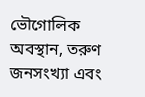ভৌগোলিক অবস্থান, তরুণ জনসংখ্যা এবং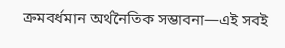ক্রমবর্ধমান অর্থনৈতিক সম্ভাবনা—এই সবই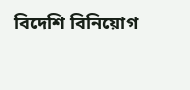বিদেশি বিনিয়োগ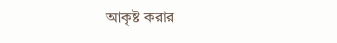আকৃষ্ট করার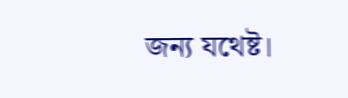জন্য যথেষ্ট।